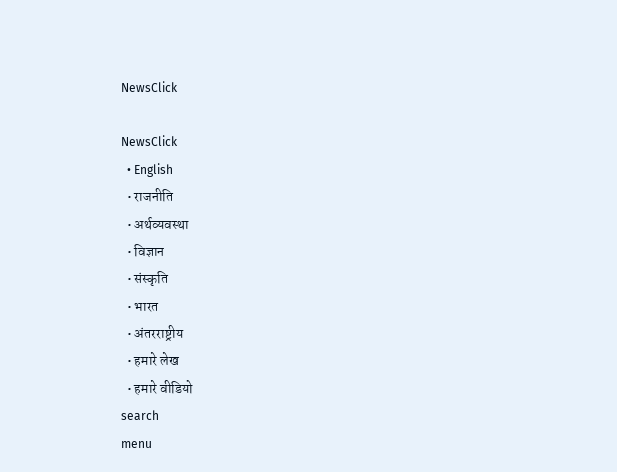NewsClick

NewsClick
  • English
  • राजनीति
  • अर्थव्यवस्था
  • विज्ञान
  • संस्कृति
  • भारत
  • अंतरराष्ट्रीय
  • हमारे लेख
  • हमारे वीडियो
search
menu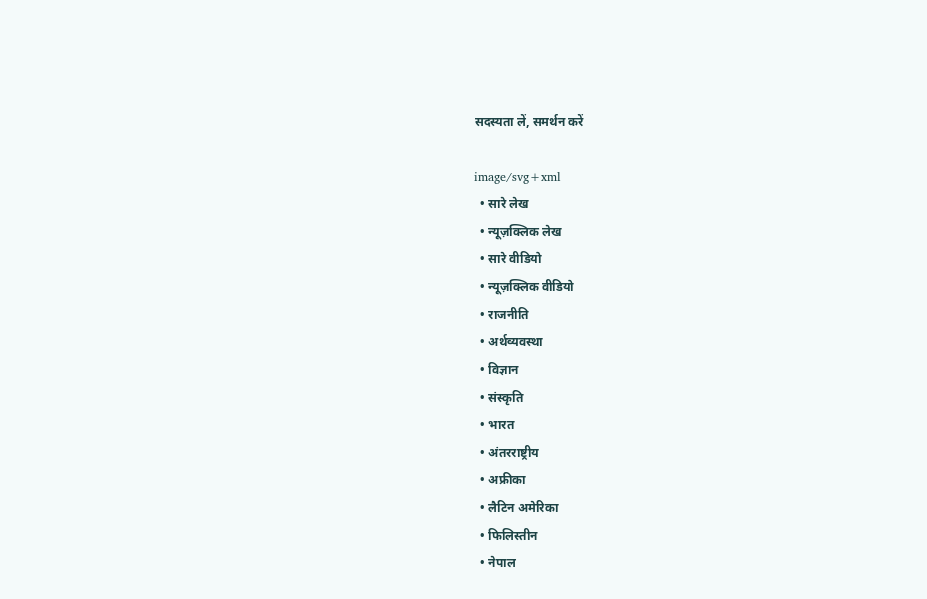सदस्यता लें, समर्थन करें

image/svg+xml
  • सारे लेख
  • न्यूज़क्लिक लेख
  • सारे वीडियो
  • न्यूज़क्लिक वीडियो
  • राजनीति
  • अर्थव्यवस्था
  • विज्ञान
  • संस्कृति
  • भारत
  • अंतरराष्ट्रीय
  • अफ्रीका
  • लैटिन अमेरिका
  • फिलिस्तीन
  • नेपाल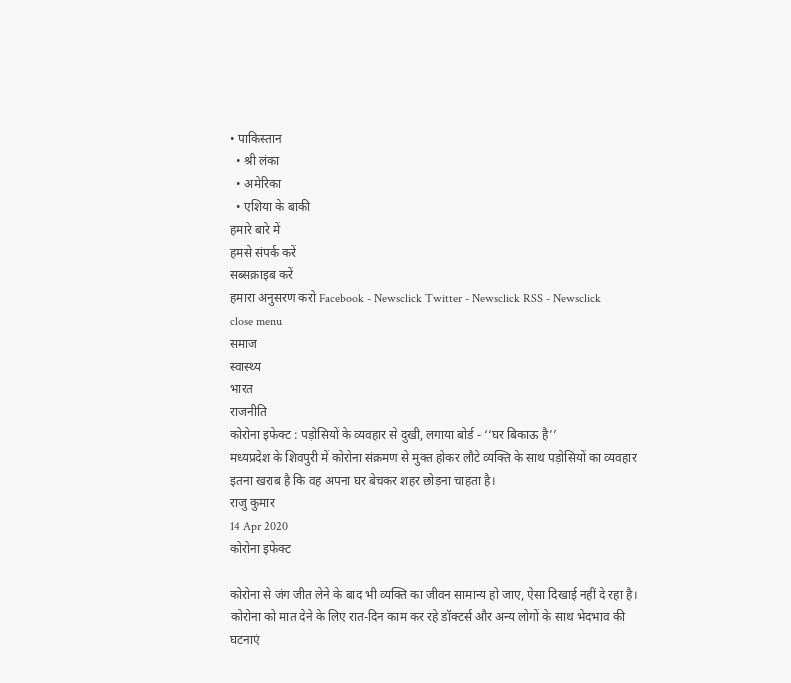• पाकिस्तान
  • श्री लंका
  • अमेरिका
  • एशिया के बाकी
हमारे बारे में
हमसे संपर्क करें
सब्सक्राइब करें
हमारा अनुसरण करो Facebook - Newsclick Twitter - Newsclick RSS - Newsclick
close menu
समाज
स्वास्थ्य
भारत
राजनीति
कोरोना इफेक्ट : पड़ोसियों के व्यवहार से दुखी, लगाया बोर्ड - ‘‘घर बिकाऊ है’’
मध्यप्रदेश के शिवपुरी में कोरोना संक्रमण से मुक्त होकर लौटे व्यक्ति के साथ पड़ोसियों का व्यवहार इतना खराब है कि वह अपना घर बेचकर शहर छोड़ना चाहता है।
राजु कुमार
14 Apr 2020
कोरोना इफेक्ट

कोरोना से जंग जीत लेने के बाद भी व्यक्ति का जीवन सामान्य हो जाए, ऐसा दिखाई नहीं दे रहा है। कोरोना को मात देने के लिए रात-दिन काम कर रहे डॉक्टर्स और अन्य लोगों के साथ भेदभाव की घटनाएं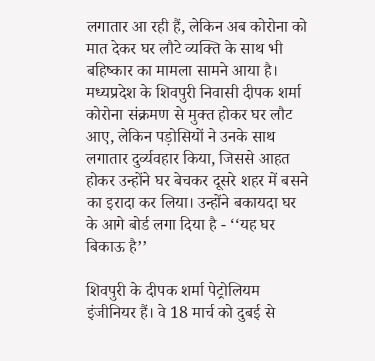लगातार आ रही हैं, लेकिन अब कोरोना को मात देकर घर लौटे व्यक्ति के साथ भी बहिष्कार का मामला सामने आया है। मध्यप्रदेश के शिवपुरी निवासी दीपक शर्मा कोरोना संक्रमण से मुक्त होकर घर लौट आए, लेकिन पड़ोसियों ने उनके साथ लगातार दुर्व्यवहार किया, जिससे आहत होकर उन्होंने घर बेचकर दूसरे शहर में बसने का इरादा कर लिया। उन्होंने बकायदा घर के आगे बोर्ड लगा दिया है - ‘‘यह घर बिकाऊ है’’

शिवपुरी के दीपक शर्मा पेट्रोलियम इंजीनियर हैं। वे 18 मार्च को दुबई से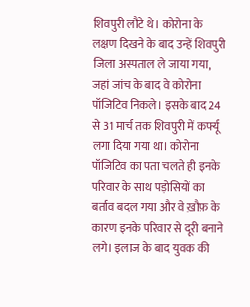शिवपुरी लौटे थे। कोरोना के लक्षण दिखने के बाद उन्हें शिवपुरी जिला अस्पताल ले जाया गया, जहां जांच के बाद वे कोरोना पॉजिटिव निकले। इसके बाद 24 से 31 मार्च तक शिवपुरी में कर्फ्यू लगा दिया गया था। कोरोना पॉजिटिव का पता चलते ही इनके परिवार के साथ पड़ोसियों का बर्ताव बदल गया और वे ख़ौफ़ के कारण इनके परिवार से दूरी बनाने लगे। इलाज के बाद युवक की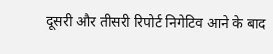दूसरी और तीसरी रिपोर्ट निगेटिव आने के बाद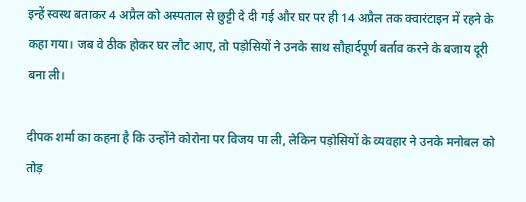इन्हें स्वस्थ बताकर 4 अप्रैल को अस्पताल से छुट्टी दे दी गई और घर पर ही 14 अप्रैल तक क्वारंटाइन में रहने के कहा गया। जब वे ठीक होकर घर लौट आए, तो पड़ोसियों ने उनके साथ सौहार्दपूर्ण बर्ताव करने के बजाय दूरी बना ली।

दीपक शर्मा का कहना है कि उन्होंने कोरोना पर विजय पा ली, लेकिन पड़ोसियों के व्यवहार ने उनके मनोबल को तोड़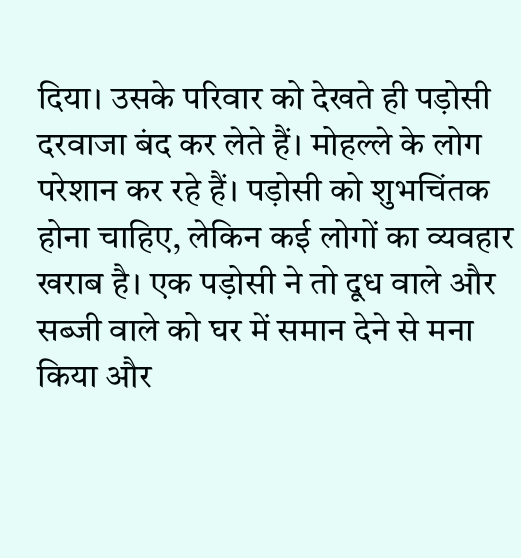दिया। उसके परिवार को देखते ही पड़ोसी दरवाजा बंद कर लेते हैं। मोहल्ले के लोग परेशान कर रहे हैं। पड़ोसी को शुभचिंतक होना चाहिए, लेकिन कई लोगों का व्यवहार खराब है। एक पड़ोसी ने तो दूध वाले और सब्जी वाले को घर में समान देने से मना किया और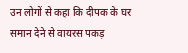उन लोगों से कहा कि दीपक के घर समान देने से वायरस पकड़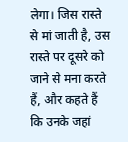लेगा। जिस रास्ते से मां जाती है, उस रास्ते पर दूसरे को जाने से मना करते हैं, और कहते हैं कि उनके जहां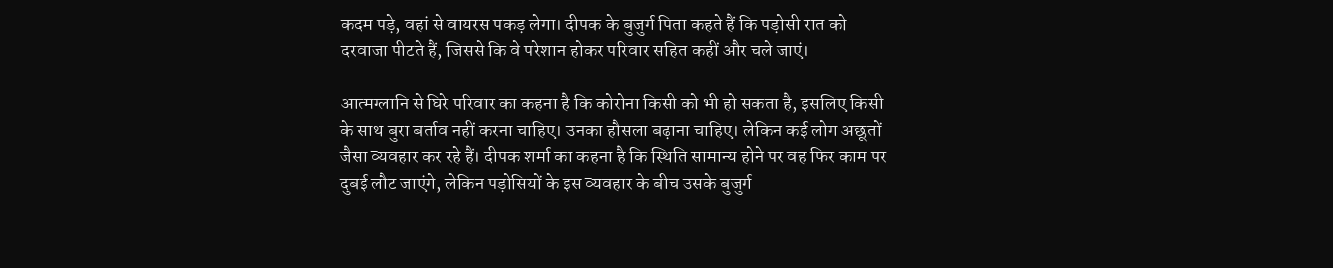कदम पड़े, वहां से वायरस पकड़ लेगा। दीपक के बुजुर्ग पिता कहते हैं कि पड़ोसी रात को दरवाजा पीटते हैं, जिससे कि वे परेशान होकर परिवार सहित कहीं और चले जाएं।

आत्मग्लानि से घिरे परिवार का कहना है कि कोरोना किसी को भी हो सकता है, इसलिए किसी के साथ बुरा बर्ताव नहीं करना चाहिए। उनका हौसला बढ़ाना चाहिए। लेकिन कई लोग अछूतों जैसा व्यवहार कर रहे हैं। दीपक शर्मा का कहना है कि स्थिति सामान्य होने पर वह फिर काम पर दुबई लौट जाएंगे, लेकिन पड़ोसियों के इस व्यवहार के बीच उसके बुजुर्ग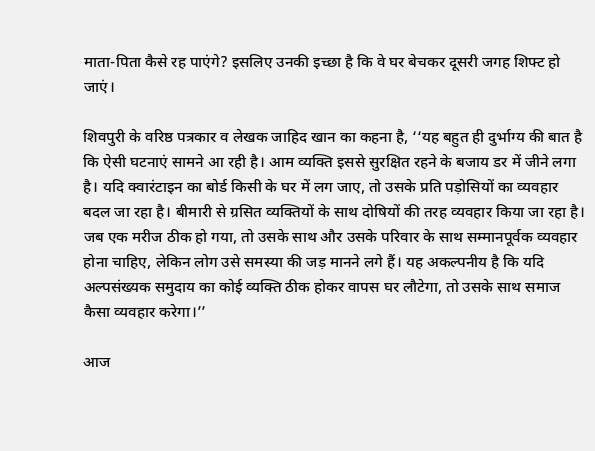माता-पिता कैसे रह पाएंगे? इसलिए उनकी इच्छा है कि वे घर बेचकर दूसरी जगह शिफ्ट हो जाएं।

शिवपुरी के वरिष्ठ पत्रकार व लेखक जाहिद खान का कहना है, ‘‘यह बहुत ही दुर्भाग्य की बात है कि ऐसी घटनाएं सामने आ रही है। आम व्यक्ति इससे सुरक्षित रहने के बजाय डर में जीने लगा है। यदि क्वारंटाइन का बोर्ड किसी के घर में लग जाए, तो उसके प्रति पड़ोसियों का व्यवहार बदल जा रहा है। बीमारी से ग्रसित व्यक्तियों के साथ दोषियों की तरह व्यवहार किया जा रहा है। जब एक मरीज ठीक हो गया, तो उसके साथ और उसके परिवार के साथ सम्मानपूर्वक व्यवहार होना चाहिए, लेकिन लोग उसे समस्या की जड़ मानने लगे हैं। यह अकल्पनीय है कि यदि अल्पसंख्यक समुदाय का कोई व्यक्ति ठीक होकर वापस घर लौटेगा, तो उसके साथ समाज कैसा व्यवहार करेगा।’’

आज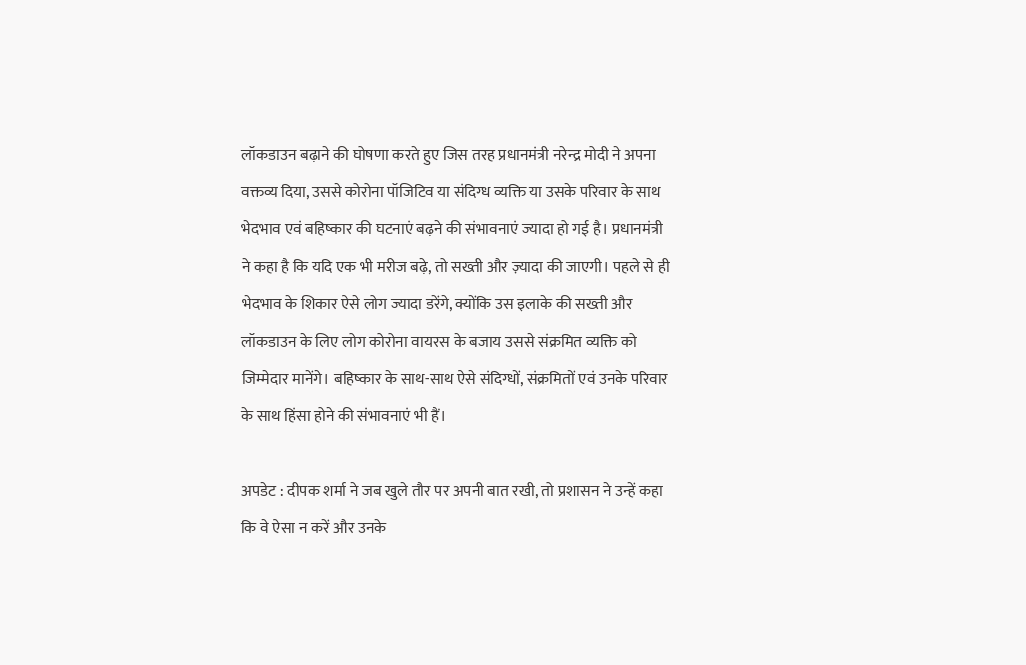लॉकडाउन बढ़ाने की घोषणा करते हुए जिस तरह प्रधानमंत्री नरेन्द्र मोदी ने अपना वक्तव्य दिया, उससे कोरोना पॉजिटिव या संदिग्ध व्यक्ति या उसके परिवार के साथ भेदभाव एवं बहिष्कार की घटनाएं बढ़ने की संभावनाएं ज्यादा हो गई है। प्रधानमंत्री ने कहा है कि यदि एक भी मरीज बढ़े, तो सख्ती और ज़्यादा की जाएगी। पहले से ही भेदभाव के शिकार ऐसे लोग ज्यादा डरेंगे, क्योंकि उस इलाके की सख्ती और लॉकडाउन के लिए लोग कोरोना वायरस के बजाय उससे संक्रमित व्यक्ति को जिम्मेदार मानेंगे। बहिष्कार के साथ-साथ ऐसे संदिग्धों, संक्रमितों एवं उनके परिवार के साथ हिंसा होने की संभावनाएं भी हैं।

अपडेट : दीपक शर्मा ने जब खुले तौर पर अपनी बात रखी, तो प्रशासन ने उन्हें कहा कि वे ऐसा न करें और उनके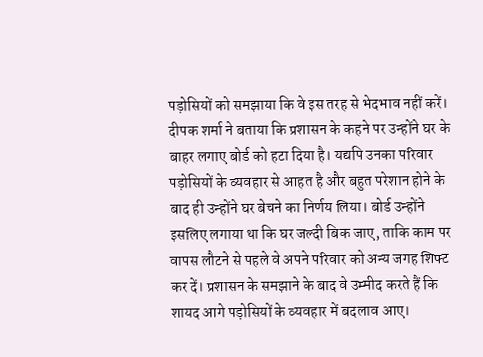पड़ोसियों को समझाया कि वे इस तरह से भेदभाव नहीं करें। दीपक शर्मा ने बताया कि प्रशासन के कहने पर उन्होंने घर के बाहर लगाए बोर्ड को हटा दिया है। यद्यपि उनका परिवार पड़ोसियों के व्यवहार से आहत है और बहुत परेशान होने के बाद ही उन्होंने घर बेचने का निर्णय लिया। बोर्ड उन्होंने इसलिए लगाया था कि घर जल्दी बिक जाए, ताकि काम पर वापस लौटने से पहले वे अपने परिवार को अन्य जगह शिफ्ट कर दें। प्रशासन के समझाने के बाद वे उम्मीद करते हैं कि शायद आगे पड़ोसियों के व्यवहार में बदलाव आए।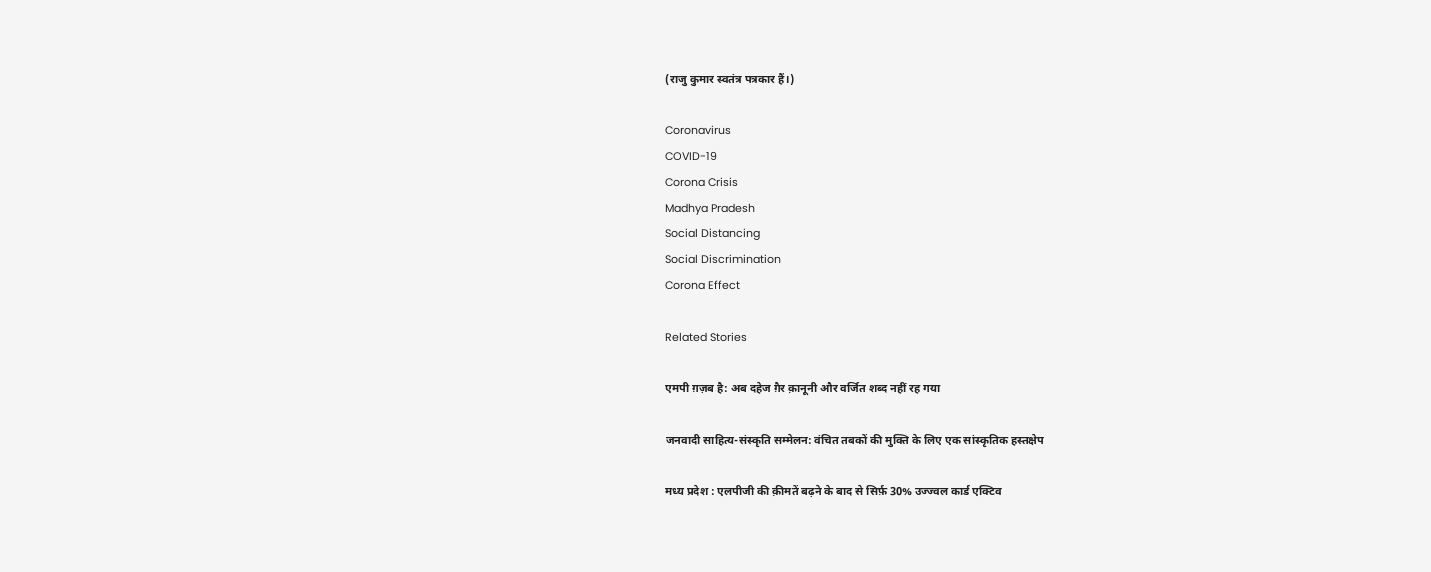(राजु कुमार स्वतंत्र पत्रकार हैं।)

Coronavirus
COVID-19
Corona Crisis
Madhya Pradesh
Social Distancing
Social Discrimination
Corona Effect

Related Stories

एमपी ग़ज़ब है: अब दहेज ग़ैर क़ानूनी और वर्जित शब्द नहीं रह गया

जनवादी साहित्य-संस्कृति सम्मेलन: वंचित तबकों की मुक्ति के लिए एक सांस्कृतिक हस्तक्षेप

मध्य प्रदेश : एलपीजी की क़ीमतें बढ़ने के बाद से सिर्फ़ 30% उज्ज्वल कार्ड एक्टिव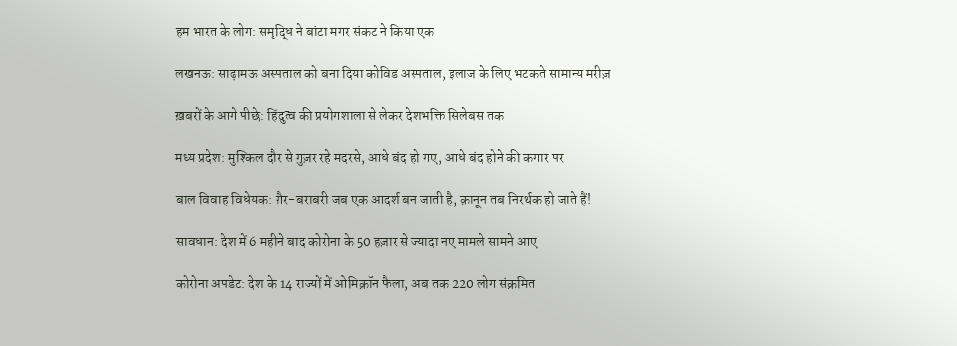हम भारत के लोग: समृद्धि ने बांटा मगर संकट ने किया एक

लखनऊ: साढ़ामऊ अस्पताल को बना दिया कोविड अस्पताल, इलाज के लिए भटकते सामान्य मरीज़

ख़बरों के आगे पीछे: हिंदुत्व की प्रयोगशाला से लेकर देशभक्ति सिलेबस तक

मध्य प्रदेश: मुश्किल दौर से गुज़र रहे मदरसे, आधे बंद हो गए, आधे बंद होने की कगार पर

बाल विवाह विधेयक: ग़ैर-बराबरी जब एक आदर्श बन जाती है, क़ानून तब निरर्थक हो जाते हैं!

सावधान: देश में 6 महीने बाद कोरोना के 50 हज़ार से ज्यादा नए मामले सामने आए

कोरोना अपडेट: देश के 14 राज्यों में ओमिक्रॉन फैला, अब तक 220 लोग संक्रमित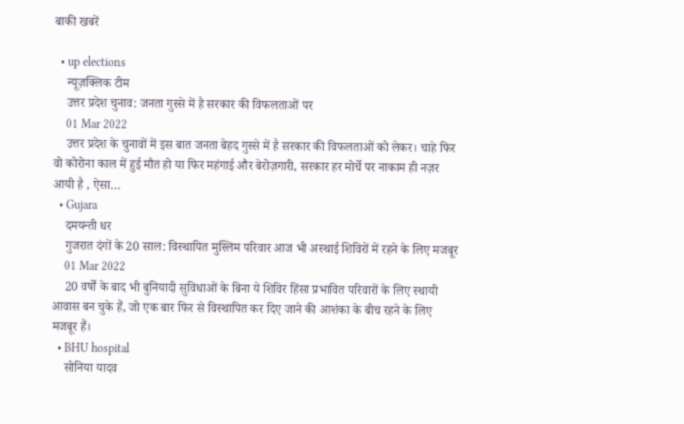बाकी खबरें

  • up elections
    न्यूज़क्लिक टीम
    उत्तर प्रदेश चुनाव: जनता गुस्से में है सरकार की विफलताओं पर
    01 Mar 2022
    उत्तर प्रदेश के चुनावों में इस बात जनता बेहद गुस्से में है सरकार की विफलताओं को लेकर। चाहे फिर वो कोरोना काल में हुई मौत हो या फिर महंगाई और बेरोज़गारी, सरकार हर मोर्चे पर नाकाम ही नज़र आयी है , ऐसा…
  • Gujara
    दमयन्ती धर
    गुजरात दंगों के 20 साल: विस्थापित मुस्लिम परिवार आज भी अस्थाई शिविरों में रहने के लिए मजबूर
    01 Mar 2022
    20 वर्षों के बाद भी बुनियादी सुविधाओं के बिना ये शिविर हिंसा प्रभावित परिवारों के लिए स्थायी आवास बन चुके हैं, जो एक बार फिर से विस्थापित कर दिए जाने की आशंका के बीच रहने के लिए मजबूर हैं।
  • BHU hospital
    सोनिया यादव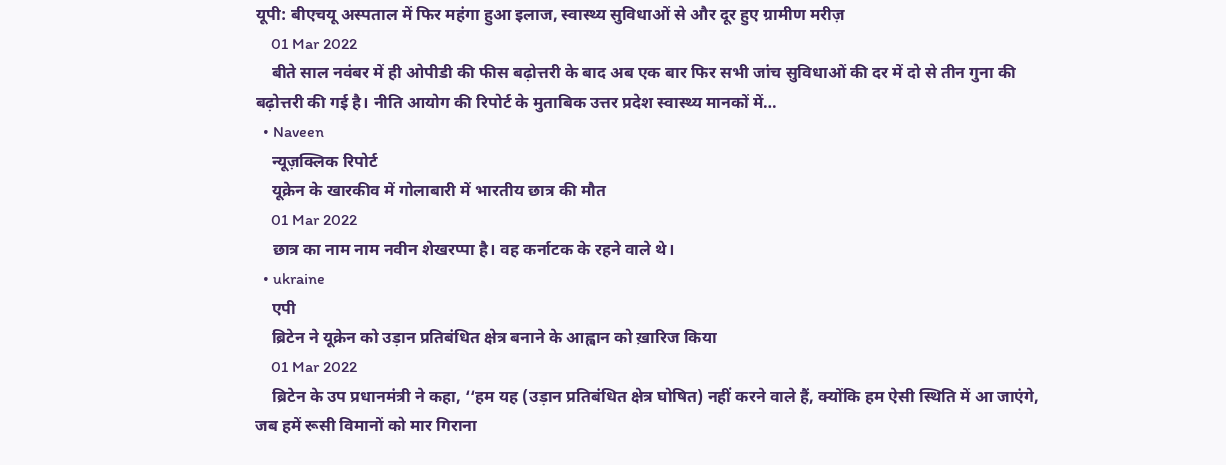यूपी: बीएचयू अस्पताल में फिर महंगा हुआ इलाज, स्वास्थ्य सुविधाओं से और दूर हुए ग्रामीण मरीज़
    01 Mar 2022
    बीते साल नवंबर में ही ओपीडी की फीस बढ़ोत्तरी के बाद अब एक बार फिर सभी जांच सुविधाओं की दर में दो से तीन गुना की बढ़ोत्तरी की गई है। नीति आयोग की रिपोर्ट के मुताबिक उत्तर प्रदेश स्वास्थ्य मानकों में…
  • Naveen
    न्यूज़क्लिक रिपोर्ट
    यूक्रेन के खारकीव में गोलाबारी में भारतीय छात्र की मौत
    01 Mar 2022
    छात्र का नाम नाम नवीन शेखरप्पा है। वह कर्नाटक के रहने वाले थे।
  • ukraine
    एपी
    ब्रिटेन ने यूक्रेन को उड़ान प्रतिबंधित क्षेत्र बनाने के आह्वान को ख़ारिज किया
    01 Mar 2022
    ब्रिटेन के उप प्रधानमंत्री ने कहा, ‘‘हम यह (उड़ान प्रतिबंधित क्षेत्र घोषित) नहीं करने वाले हैं, क्योंकि हम ऐसी स्थिति में आ जाएंगे, जब हमें रूसी विमानों को मार गिराना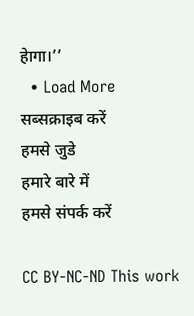हेागा।’’
  • Load More
सब्सक्राइब करें
हमसे जुडे
हमारे बारे में
हमसे संपर्क करें

CC BY-NC-ND This work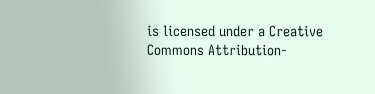is licensed under a Creative Commons Attribution-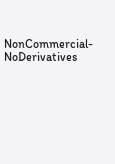NonCommercial-NoDerivatives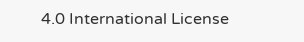4.0 International License